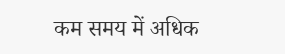कम समय में अधिक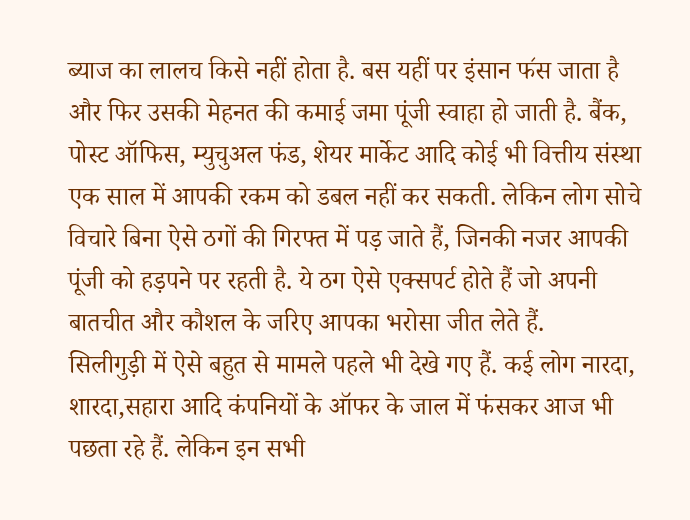ब्याज का लालच किसे नहीं होता है. बस यहीं पर इंसान फ॔स जाता है और फिर उसकी मेहनत की कमाई जमा पूंजी स्वाहा हो जाती है. बैंक, पोस्ट ऑफिस, म्युचुअल फंड, शेयर मार्केट आदि कोई भी वित्तीय संस्था एक साल में आपकी रकम को डबल नहीं कर सकती. लेकिन लोग सोचे विचारे बिना ऐसे ठगों की गिरफ्त में पड़ जाते हैं, जिनकी नजर आपकी पूंजी को हड़पने पर रहती है. ये ठग ऐसे एक्सपर्ट होते हैं जो अपनी बातचीत और कौशल के जरिए आपका भरोसा जीत लेते हैं.
सिलीगुड़ी में ऐसे बहुत से मामले पहले भी देखे गए हैं. कई लोग नारदा, शारदा,सहारा आदि कंपनियों के ऑफर के जाल में फंसकर आज भी पछता रहे हैं. लेकिन इन सभी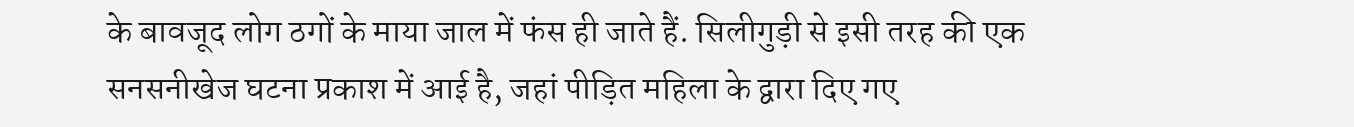के बावजूद लोग ठगों के माया जाल में फंस ही जाते हैं. सिलीगुड़ी से इसी तरह की एक सनसनीखेज घटना प्रकाश में आई है, जहां पीड़ित महिला के द्वारा दिए गए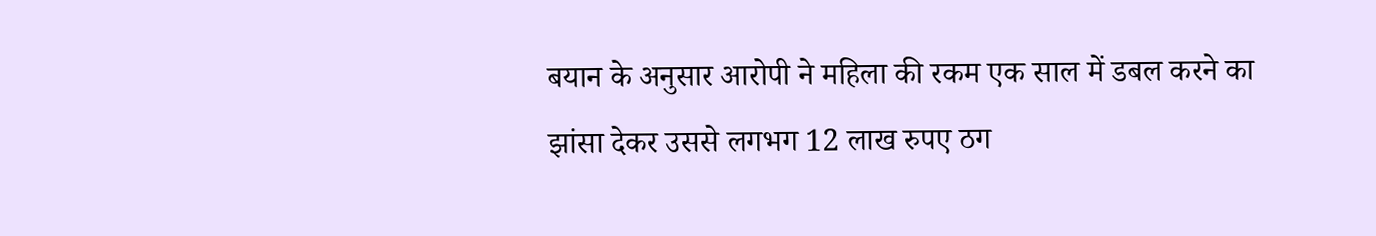बयान के अनुसार आरोपी ने महिला की रकम एक साल में डबल करने का झांसा देकर उससे लगभग 12 लाख रुपए ठग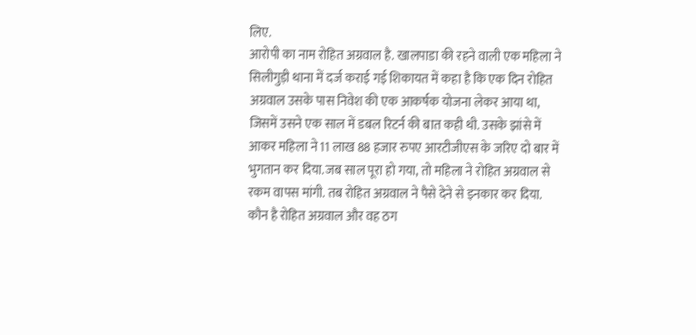लिए.
आरोपी का नाम रोहित अग्रवाल है. खालपाडा की रहने वाली एक महिला ने सिलीगुड़ी थाना में दर्ज कराई गई शिकायत में कहा है कि एक दिन रोहित अग्रवाल उसके पास निवेश की एक आकर्षक योजना लेकर आया था, जिसमें उसने एक साल में डबल रिटर्न की बात कही थी. उसके झांसे में आकर महिला ने 11 लाख 88 हजार रुपए आरटीजीएस के जरिए दो बार में भुगतान कर दिया.जब साल पूरा हो गया, तो महिला ने रोहित अग्रवाल से रकम वापस मांगी. तब रोहित अग्रवाल ने पैसे देने से इनकार कर दिया.
कौन है रोहित अग्रवाल और वह ठग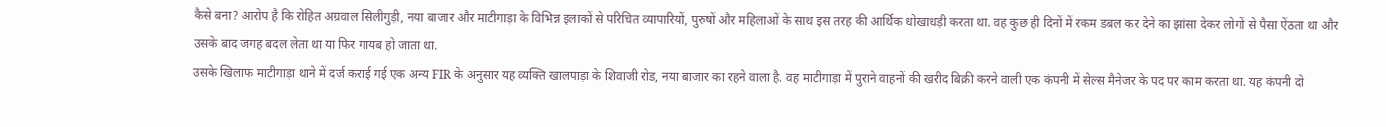कैसे बना? आरोप है कि रोहित अग्रवाल सिलीगुड़ी, नया बाजार और माटीगाड़ा के विभिन्न इलाकों से परिचित व्यापारियों, पुरुषों और महिलाओं के साथ इस तरह की आर्थिक धोखाधड़ी करता था. वह कुछ ही दिनों में रकम डबल कर देने का झांसा देकर लोगों से पैसा ऐंठता था और उसके बाद जगह बदल लेता था या फिर गायब हो जाता था.
उसके खिलाफ माटीगाड़ा थाने में दर्ज कराई गई एक अन्य FIR के अनुसार यह व्यक्ति खालपाड़ा के शिवाजी रोड, नया बाजार का रहने वाला है. वह माटीगाड़ा में पुराने वाहनों की खरीद बिक्री करने वाली एक कंपनी में सेल्स मैनेजर के पद पर काम करता था. यह कंपनी दो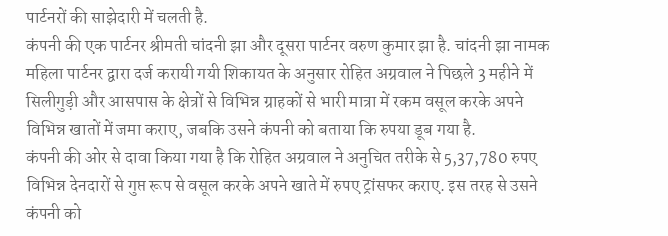पार्टनरों की साझेदारी में चलती है.
कंपनी की एक पार्टनर श्रीमती चांदनी झा और दूसरा पार्टनर वरुण कुमार झा है. चांदनी झा नामक महिला पार्टनर द्वारा दर्ज करायी गयी शिकायत के अनुसार रोहित अग्रवाल ने पिछले 3 महीने में सिलीगुड़ी और आसपास के क्षेत्रों से विभिन्न ग्राहकों से भारी मात्रा में रकम वसूल करके अपने विभिन्न खातों में जमा कराए, जबकि उसने कंपनी को बताया कि रुपया डूब गया है.
कंपनी की ओर से दावा किया गया है कि रोहित अग्रवाल ने अनुचित तरीके से 5,37,780 रुपए विभिन्न देनदारों से गुप्त रूप से वसूल करके अपने खाते में रुपए ट्रांसफर कराए. इस तरह से उसने कंपनी को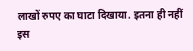लाखों रुपए का घाटा दिखाया. इतना ही नहीं इस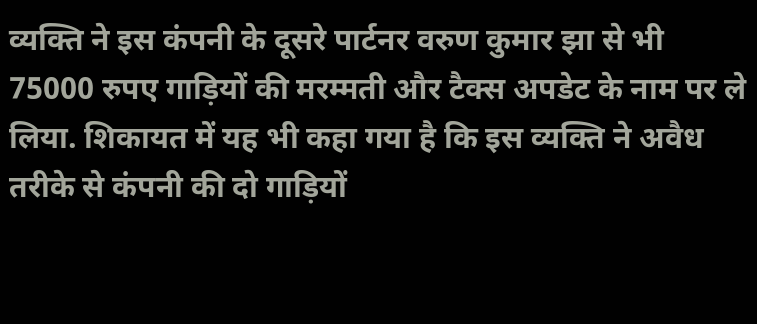व्यक्ति ने इस कंपनी के दूसरे पार्टनर वरुण कुमार झा से भी 75000 रुपए गाड़ियों की मरम्मती और टैक्स अपडेट के नाम पर ले लिया. शिकायत में यह भी कहा गया है कि इस व्यक्ति ने अवैध तरीके से कंपनी की दो गाड़ियों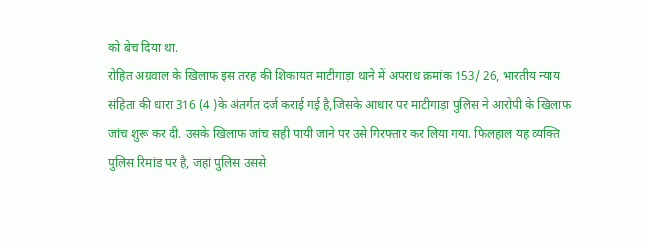को बेच दिया था.
रोहित अग्रवाल के खिलाफ इस तरह की शिकायत माटीगाड़ा थाने में अपराध क्रमांक 153/ 26, भारतीय न्याय संहिता की धारा 316 (4 )के अंतर्गत दर्ज कराई गई है,जिसके आधार पर माटीगाड़ा पुलिस ने आरोपी के खिलाफ जांच शुरू कर दी. उसके खिलाफ जांच सही पायी जाने पर उसे गिरफ्तार कर लिया गया. फिलहाल यह व्यक्ति पुलिस रिमांड पर है, जहां पुलिस उससे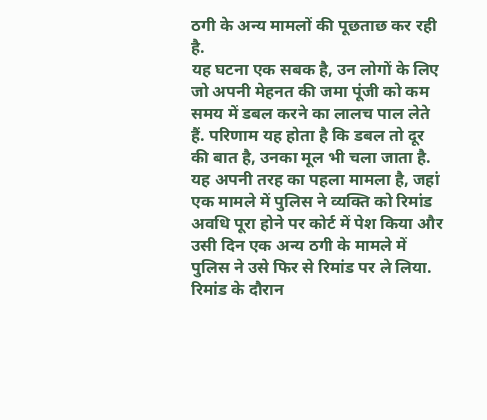ठगी के अन्य मामलों की पूछताछ कर रही है.
यह घटना एक सबक है, उन लोगों के लिए जो अपनी मेहनत की जमा पूंजी को कम समय में डबल करने का लालच पाल लेते हैं. परिणाम यह होता है कि डबल तो दूर की बात है, उनका मूल भी चला जाता है. यह अपनी तरह का पहला मामला है, जहां एक मामले में पुलिस ने व्यक्ति को रिमांड अवधि पूरा होने पर कोर्ट में पेश किया और उसी दिन एक अन्य ठगी के मामले में पुलिस ने उसे फिर से रिमांड पर ले लिया. रिमांड के दौरान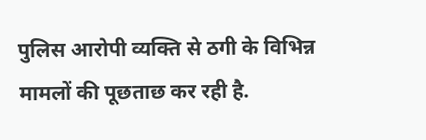पुलिस आरोपी व्यक्ति से ठगी के विभिन्न मामलों की पूछताछ कर रही है.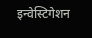इन्वेस्टिगेशन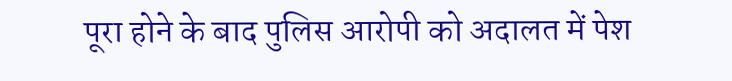पूरा होने के बाद पुलिस आरोपी को अदालत में पेश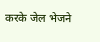करके जेल भेजने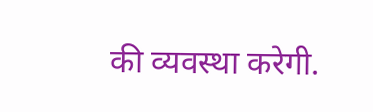की व्यवस्था करेगी.